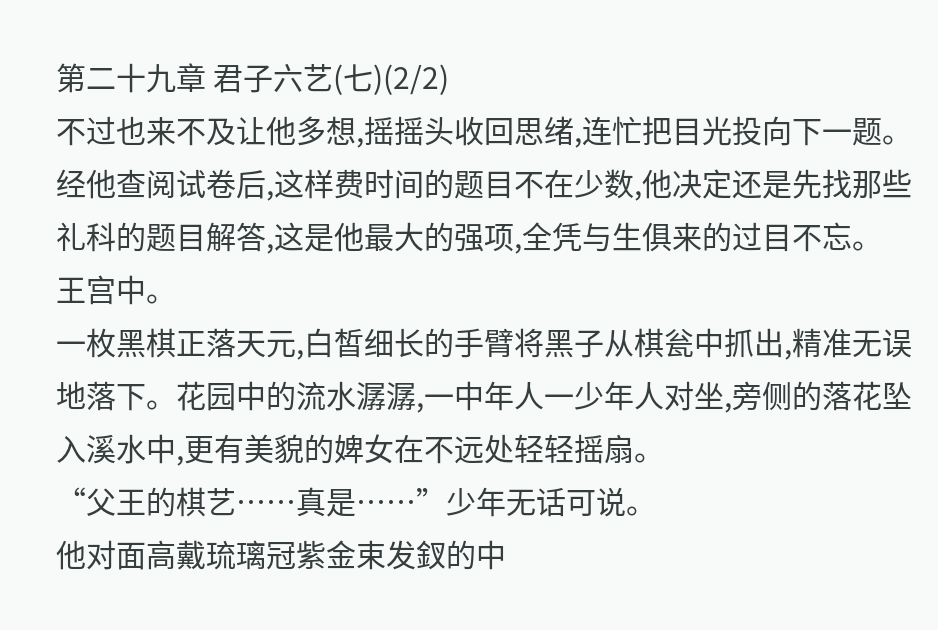第二十九章 君子六艺(七)(2/2)
不过也来不及让他多想,摇摇头收回思绪,连忙把目光投向下一题。经他查阅试卷后,这样费时间的题目不在少数,他决定还是先找那些礼科的题目解答,这是他最大的强项,全凭与生俱来的过目不忘。
王宫中。
一枚黑棋正落天元,白皙细长的手臂将黑子从棋瓮中抓出,精准无误地落下。花园中的流水潺潺,一中年人一少年人对坐,旁侧的落花坠入溪水中,更有美貌的婢女在不远处轻轻摇扇。
“父王的棋艺……真是……”少年无话可说。
他对面高戴琉璃冠紫金束发釵的中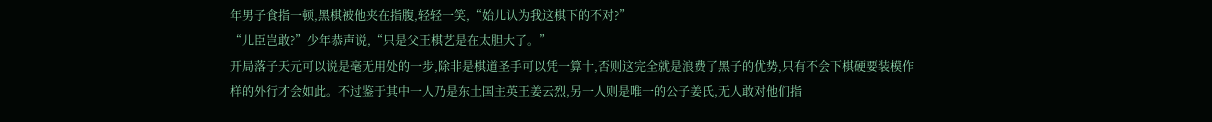年男子食指一顿,黑棋被他夹在指腹,轻轻一笑,“始儿认为我这棋下的不对?”
“儿臣岂敢?”少年恭声说,“只是父王棋艺是在太胆大了。”
开局落子天元可以说是毫无用处的一步,除非是棋道圣手可以凭一算十,否则这完全就是浪费了黑子的优势,只有不会下棋硬要装模作样的外行才会如此。不过鉴于其中一人乃是东土国主英王姜云烈,另一人则是唯一的公子姜氏,无人敢对他们指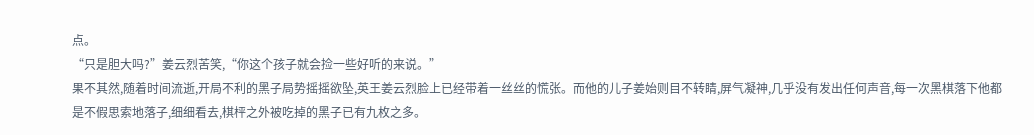点。
“只是胆大吗?”姜云烈苦笑,“你这个孩子就会捡一些好听的来说。”
果不其然,随着时间流逝,开局不利的黑子局势摇摇欲坠,英王姜云烈脸上已经带着一丝丝的慌张。而他的儿子姜始则目不转睛,屏气凝神,几乎没有发出任何声音,每一次黑棋落下他都是不假思索地落子,细细看去,棋枰之外被吃掉的黑子已有九枚之多。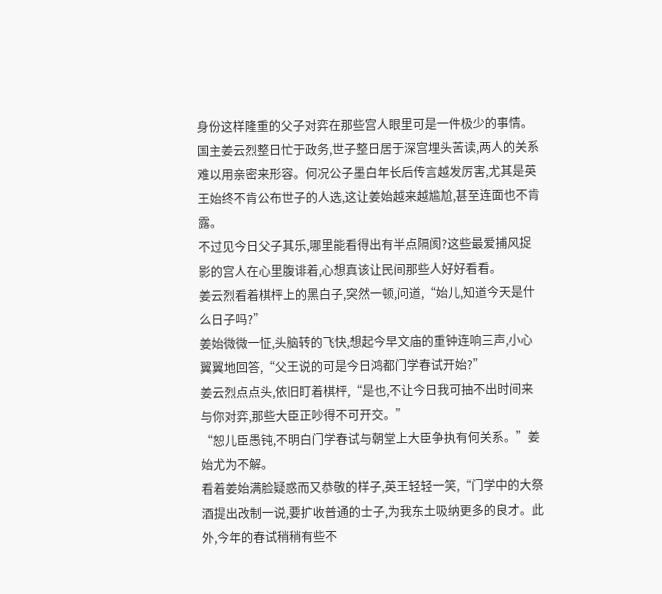身份这样隆重的父子对弈在那些宫人眼里可是一件极少的事情。
国主姜云烈整日忙于政务,世子整日居于深宫埋头苦读,两人的关系难以用亲密来形容。何况公子墨白年长后传言越发厉害,尤其是英王始终不肯公布世子的人选,这让姜始越来越尴尬,甚至连面也不肯露。
不过见今日父子其乐,哪里能看得出有半点隔阂?这些最爱捕风捉影的宫人在心里腹诽着,心想真该让民间那些人好好看看。
姜云烈看着棋枰上的黑白子,突然一顿,问道,“始儿,知道今天是什么日子吗?”
姜始微微一怔,头脑转的飞快,想起今早文庙的重钟连响三声,小心翼翼地回答,“父王说的可是今日鸿都门学春试开始?”
姜云烈点点头,依旧盯着棋枰,“是也,不让今日我可抽不出时间来与你对弈,那些大臣正吵得不可开交。”
“恕儿臣愚钝,不明白门学春试与朝堂上大臣争执有何关系。”姜始尤为不解。
看着姜始满脸疑惑而又恭敬的样子,英王轻轻一笑,“门学中的大祭酒提出改制一说,要扩收普通的士子,为我东土吸纳更多的良才。此外,今年的春试稍稍有些不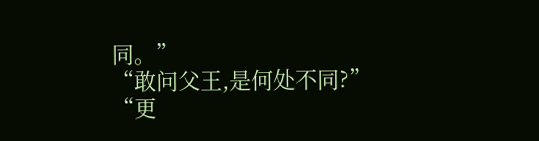同。”
“敢问父王,是何处不同?”
“更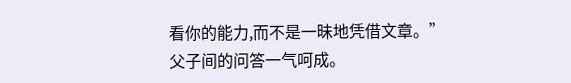看你的能力,而不是一昧地凭借文章。”
父子间的问答一气呵成。